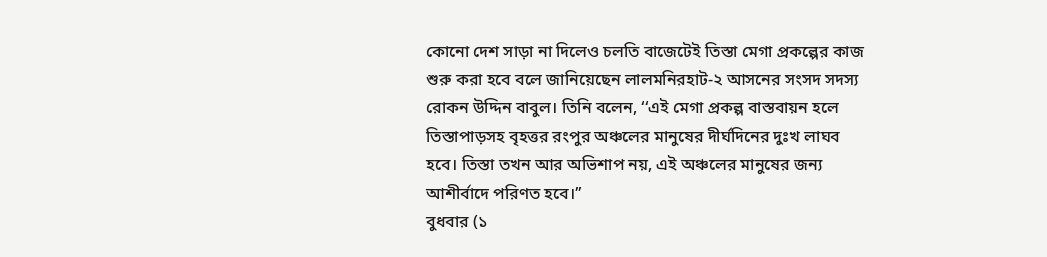কোনো দেশ সাড়া না দিলেও চলতি বাজেটেই তিস্তা মেগা প্রকল্পের কাজ শুরু করা হবে বলে জানিয়েছেন লালমনিরহাট-২ আসনের সংসদ সদস্য রোকন উদ্দিন বাবুল। তিনি বলেন, ‘‘এই মেগা প্রকল্প বাস্তবায়ন হলে তিস্তাপাড়সহ বৃহত্তর রংপুর অঞ্চলের মানুষের দীর্ঘদিনের দুঃখ লাঘব হবে। তিস্তা তখন আর অভিশাপ নয়, এই অঞ্চলের মানুষের জন্য আশীর্বাদে পরিণত হবে।’’
বুধবার (১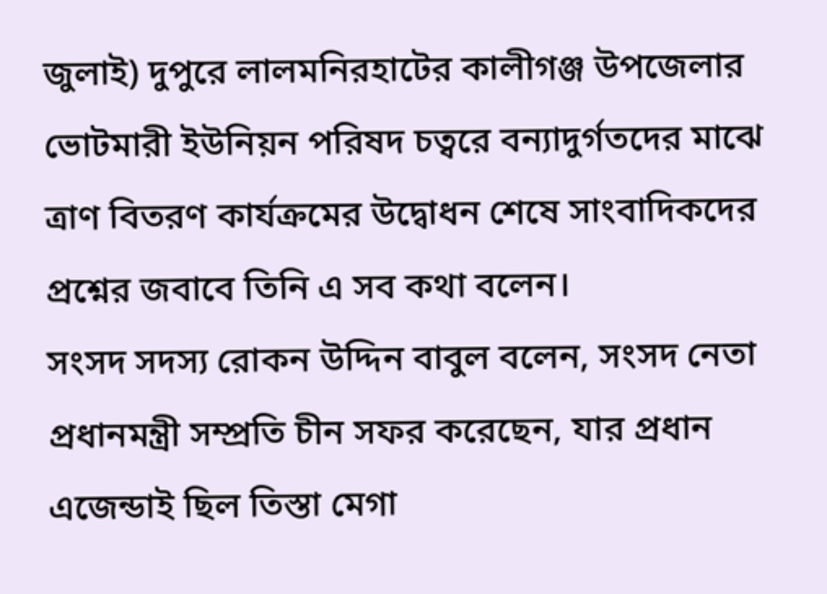জুলাই) দুপুরে লালমনিরহাটের কালীগঞ্জ উপজেলার ভোটমারী ইউনিয়ন পরিষদ চত্বরে বন্যাদুর্গতদের মাঝে ত্রাণ বিতরণ কার্যক্রমের উদ্বোধন শেষে সাংবাদিকদের প্রশ্নের জবাবে তিনি এ সব কথা বলেন।
সংসদ সদস্য রোকন উদ্দিন বাবুল বলেন, সংসদ নেতা প্রধানমন্ত্রী সম্প্রতি চীন সফর করেছেন, যার প্রধান এজেন্ডাই ছিল তিস্তা মেগা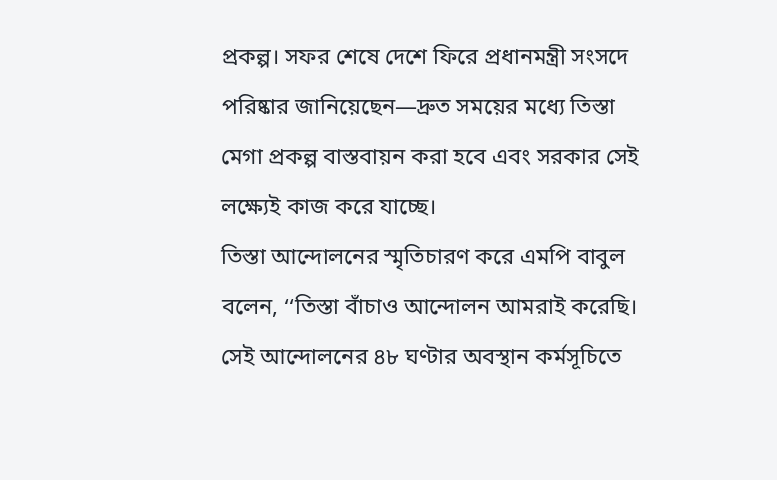প্রকল্প। সফর শেষে দেশে ফিরে প্রধানমন্ত্রী সংসদে পরিষ্কার জানিয়েছেন—দ্রুত সময়ের মধ্যে তিস্তা মেগা প্রকল্প বাস্তবায়ন করা হবে এবং সরকার সেই লক্ষ্যেই কাজ করে যাচ্ছে।
তিস্তা আন্দোলনের স্মৃতিচারণ করে এমপি বাবুল বলেন, ‘‘তিস্তা বাঁচাও আন্দোলন আমরাই করেছি। সেই আন্দোলনের ৪৮ ঘণ্টার অবস্থান কর্মসূচিতে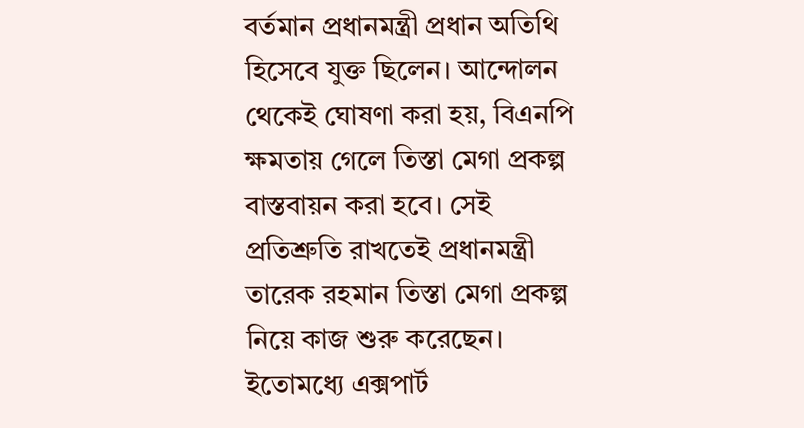বর্তমান প্রধানমন্ত্রী প্রধান অতিথি হিসেবে যুক্ত ছিলেন। আন্দোলন থেকেই ঘোষণা করা হয়, বিএনপি ক্ষমতায় গেলে তিস্তা মেগা প্রকল্প বাস্তবায়ন করা হবে। সেই প্রতিশ্রুতি রাখতেই প্রধানমন্ত্রী তারেক রহমান তিস্তা মেগা প্রকল্প নিয়ে কাজ শুরু করেছেন। ইতোমধ্যে এক্সপার্ট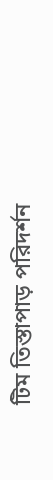টিম তিস্তাপাড় পরিদর্শন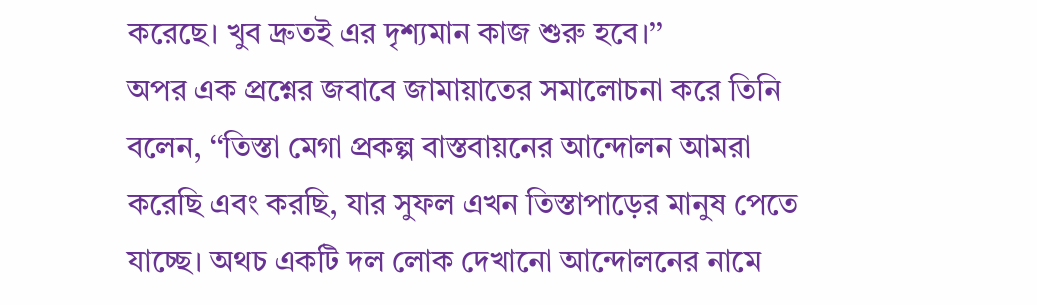করেছে। খুব দ্রুতই এর দৃশ্যমান কাজ শুরু হবে।’’
অপর এক প্রশ্নের জবাবে জামায়াতের সমালোচনা করে তিনি বলেন, ‘‘তিস্তা মেগা প্রকল্প বাস্তবায়নের আন্দোলন আমরা করেছি এবং করছি, যার সুফল এখন তিস্তাপাড়ের মানুষ পেতে যাচ্ছে। অথচ একটি দল লোক দেখানো আন্দোলনের নামে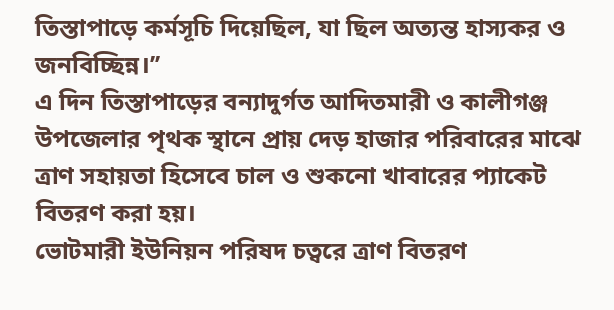তিস্তাপাড়ে কর্মসূচি দিয়েছিল, যা ছিল অত্যন্ত হাস্যকর ও জনবিচ্ছিন্ন।’’
এ দিন তিস্তাপাড়ের বন্যাদুর্গত আদিতমারী ও কালীগঞ্জ উপজেলার পৃথক স্থানে প্রায় দেড় হাজার পরিবারের মাঝে ত্রাণ সহায়তা হিসেবে চাল ও শুকনো খাবারের প্যাকেট বিতরণ করা হয়।
ভোটমারী ইউনিয়ন পরিষদ চত্বরে ত্রাণ বিতরণ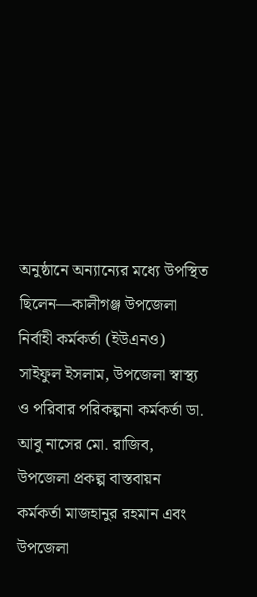অনুষ্ঠানে অন্যান্যের মধ্যে উপস্থিত ছিলেন—কালীগঞ্জ উপজেলা নির্বাহী কর্মকর্তা (ইউএনও) সাইফুল ইসলাম, উপজেলা স্বাস্থ্য ও পরিবার পরিকল্পনা কর্মকর্তা ডা. আবু নাসের মো. রাজিব, উপজেলা প্রকল্প বাস্তবায়ন কর্মকর্তা মাজহানুর রহমান এবং উপজেলা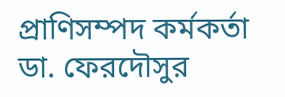প্রাণিসম্পদ কর্মকর্তা ডা. ফেরদৌসুর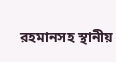রহমানসহ স্থানীয়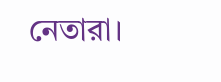নেতারা।